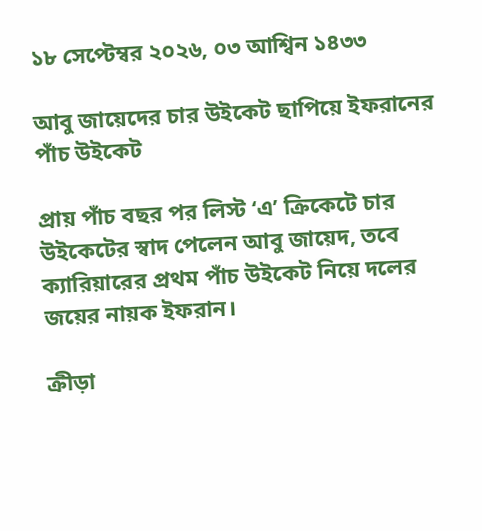১৮ সেপ্টেম্বর ২০২৬, ০৩ আশ্বিন ১৪৩৩

আবু জায়েদের চার উইকেট ছাপিয়ে ইফরানের পাঁচ উইকেট

প্রায় পাঁচ বছর পর লিস্ট ‘এ’ ক্রিকেটে চার উইকেটের স্বাদ পেলেন আবু জায়েদ, তবে ক্যারিয়ারের প্রথম পাঁচ উইকেট নিয়ে দলের জয়ের নায়ক ইফরান।

ক্রীড়া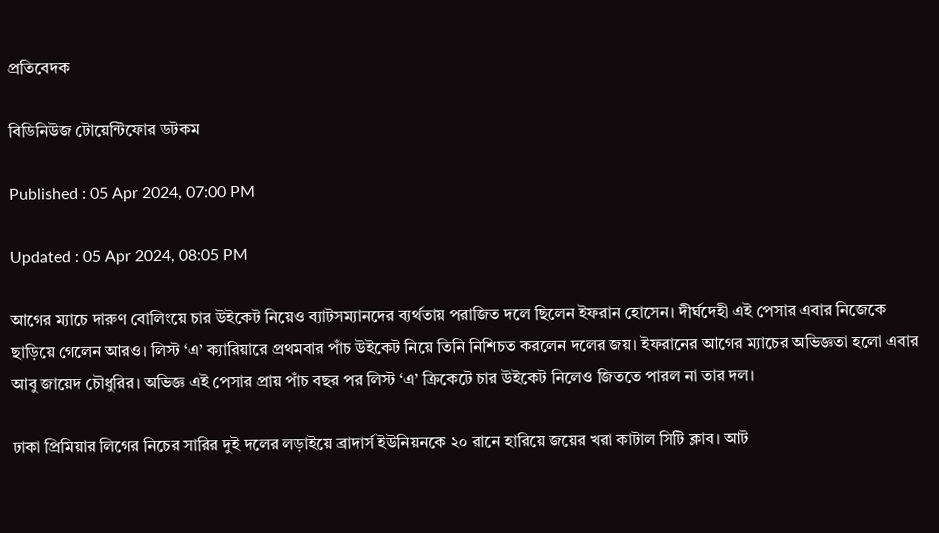প্রতিবেদক

বিডিনিউজ টোয়েন্টিফোর ডটকম

Published : 05 Apr 2024, 07:00 PM

Updated : 05 Apr 2024, 08:05 PM

আগের ম্যাচে দারুণ বোলিংয়ে চার উইকেট নিয়েও ব্যাটসম্যানদের ব্যর্থতায় পরাজিত দলে ছিলেন ইফরান হোসেন। দীর্ঘদেহী এই পেসার এবার নিজেকে ছাড়িয়ে গেলেন আরও। লিস্ট ‘এ’ ক্যারিয়ারে প্রথমবার পাঁচ উইকেট নিয়ে তিনি নিশিচত করলেন দলের জয়। ইফরানের আগের ম্যাচের অভিজ্ঞতা হলো এবার আবু জায়েদ চৌধুরির। অভিজ্ঞ এই পেসার প্রায় পাঁচ বছর পর লিস্ট ‘এ’ ক্রিকেটে চার উইকেট নিলেও জিততে পারল না তার দল।

ঢাকা প্রিমিয়ার লিগের নিচের সারির দুই দলের লড়াইয়ে ব্রাদার্স ইউনিয়নকে ২০ রানে হারিয়ে জয়ের খরা কাটাল সিটি ক্লাব। আট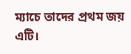ম্যাচে তাদের প্রথম জয় এটি।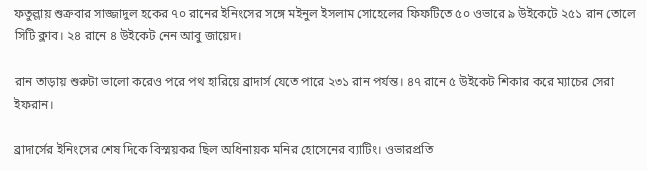ফতুল্লায় শুক্রবার সাজ্জাদুল হকের ৭০ রানের ইনিংসের সঙ্গে মইনুল ইসলাম সোহেলের ফিফটিতে ৫০ ওভারে ৯ উইকেটে ২৫১ রান তোলে সিটি ক্লাব। ২৪ রানে ৪ উইকেট নেন আবু জায়েদ।

রান তাড়ায় শুরুটা ভালো করেও পরে পথ হারিয়ে ব্রাদার্স যেতে পারে ২৩১ রান পর্যন্ত। ৪৭ রানে ৫ উইকেট শিকার করে ম্যাচের সেরা ইফরান।

ব্রাদার্সের ইনিংসের শেষ দিকে বিস্ময়কর ছিল অধিনায়ক মনির হোসেনের ব্যাটিং। ওভারপ্রতি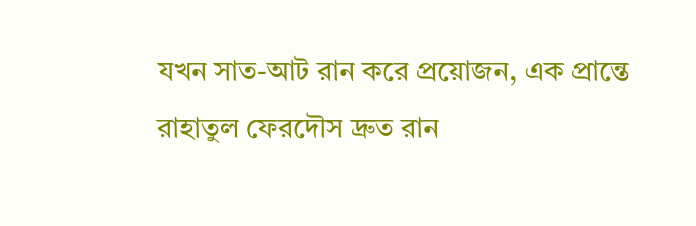যখন সাত-আট রান করে প্রয়োজন, এক প্রান্তে রাহাতুল ফেরদৌস দ্রুত রান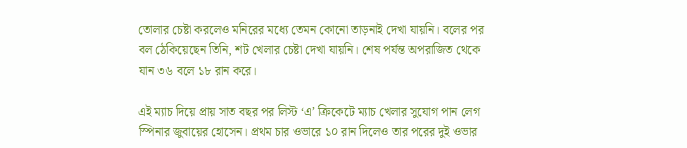তোলার চেষ্টা করলেও মনিরের মধ্যে তেমন কোনো তাড়নাই দেখা যায়নি। বলের পর বল ঠেকিয়েছেন তিনি, শট খেলার চেষ্টা দেখা যায়নি। শেষ পর্যন্ত অপরাজিত থেকে যান ৩৬ বলে ১৮ রান করে।

এই ম্যাচ দিয়ে প্রায় সাত বছর পর লিস্ট ‘এ’ ক্রিকেটে ম্যাচ খেলার সুযোগ পান লেগ স্পিনার জুবায়ের হোসেন। প্রথম চার ওভারে ১০ রান দিলেও তার পরের দুই ওভার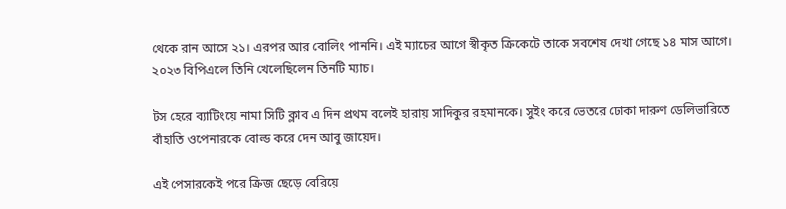থেকে রান আসে ২১। এরপর আর বোলিং পাননি। এই ম্যাচের আগে স্বীকৃত ক্রিকেটে তাকে সবশেষ দেখা গেছে ১৪ মাস আগে। ২০২৩ বিপিএলে তিনি খেলেছিলেন তিনটি ম্যাচ।

টস হেরে ব্যাটিংয়ে নামা সিটি ক্লাব এ দিন প্রথম বলেই হারায় সাদিকুর রহমানকে। সুইং করে ভেতরে ঢোকা দারুণ ডেলিভারিতে বাঁহাতি ওপেনারকে বোল্ড করে দেন আবু জায়েদ।

এই পেসারকেই পরে ক্রিজ ছেড়ে বেরিয়ে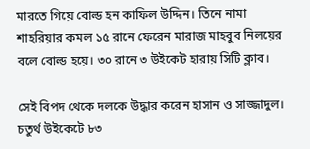মারতে গিয়ে বোল্ড হন কাফিল উদ্দিন। তিনে নামা শাহরিয়ার কমল ১৫ রানে ফেরেন মারাজ মাহবুব নিলয়ের বলে বোল্ড হয়ে। ৩০ রানে ৩ উইকেট হারায় সিটি ক্লাব।

সেই বিপদ থেকে দলকে উদ্ধার করেন হাসান ও সাজ্জাদুল। চতুর্থ উইকেটে ৮৩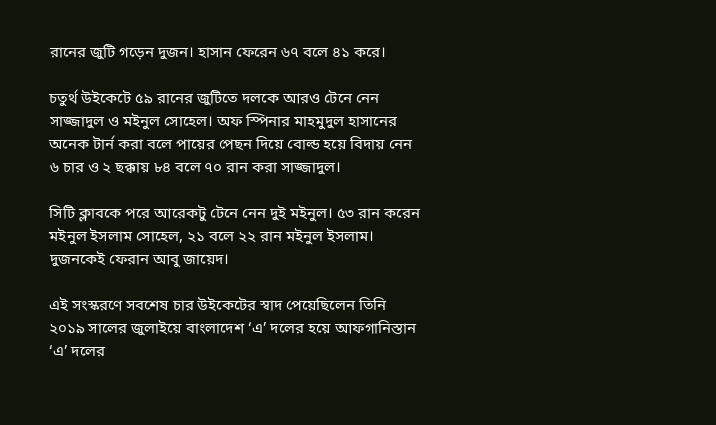রানের জুটি গড়েন দুজন। হাসান ফেরেন ৬৭ বলে ৪১ করে।

চতুর্থ উইকেটে ৫৯ রানের জুটিতে দলকে আরও টেনে নেন সাজ্জাদুল ও মইনুল সোহেল। অফ স্পিনার মাহমুদুল হাসানের অনেক টার্ন করা বলে পায়ের পেছন দিয়ে বোল্ড হয়ে বিদায় নেন ৬ চার ও ২ ছক্কায় ৮৪ বলে ৭০ রান করা সাজ্জাদুল।

সিটি ক্লাবকে পরে আরেকটু টেনে নেন দুই মইনুল। ৫৩ রান করেন মইনুল ইসলাম সোহেল, ২১ বলে ২২ রান মইনুল ইসলাম। দুজনকেই ফেরান আবু জায়েদ।

এই সংস্করণে সবশেষ চার উইকেটের স্বাদ পেয়েছিলেন তিনি ২০১৯ সালের জুলাইয়ে বাংলাদেশ ‘এ’ দলের হয়ে আফগানিস্তান ‘এ’ দলের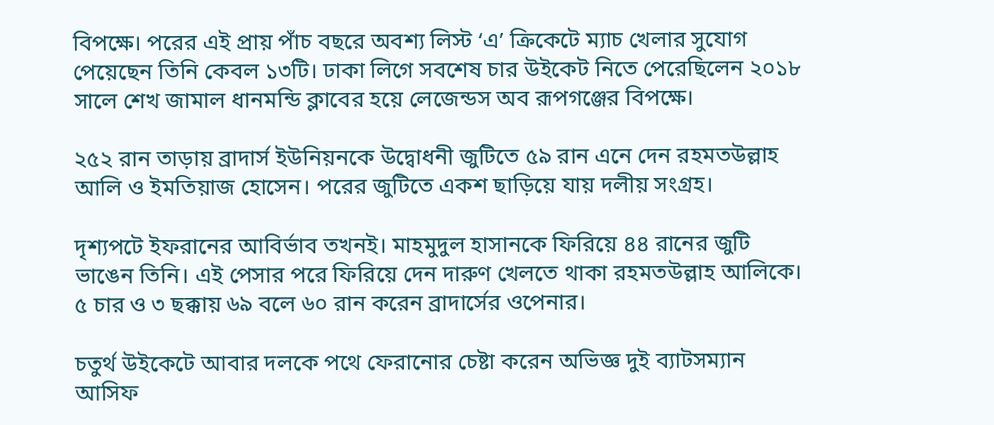বিপক্ষে। পরের এই প্রায় পাঁচ বছরে অবশ্য লিস্ট ‘এ’ ক্রিকেটে ম্যাচ খেলার সুযোগ পেয়েছেন তিনি কেবল ১৩টি। ঢাকা লিগে সবশেষ চার উইকেট নিতে পেরেছিলেন ২০১৮ সালে শেখ জামাল ধানমন্ডি ক্লাবের হয়ে লেজেন্ডস অব রূপগঞ্জের বিপক্ষে।

২৫২ রান তাড়ায় ব্রাদার্স ইউনিয়নকে উদ্বোধনী জুটিতে ৫৯ রান এনে দেন রহমতউল্লাহ আলি ও ইমতিয়াজ হোসেন। পরের জুটিতে একশ ছাড়িয়ে যায় দলীয় সংগ্রহ।

দৃশ্যপটে ইফরানের আবির্ভাব তখনই। মাহমুদুল হাসানকে ফিরিয়ে ৪৪ রানের জুটি ভাঙেন তিনি। এই পেসার পরে ফিরিয়ে দেন দারুণ খেলতে থাকা রহমতউল্লাহ আলিকে। ৫ চার ও ৩ ছক্কায় ৬৯ বলে ৬০ রান করেন ব্রাদার্সের ওপেনার।

চতুর্থ উইকেটে আবার দলকে পথে ফেরানোর চেষ্টা করেন অভিজ্ঞ দুই ব্যাটসম্যান আসিফ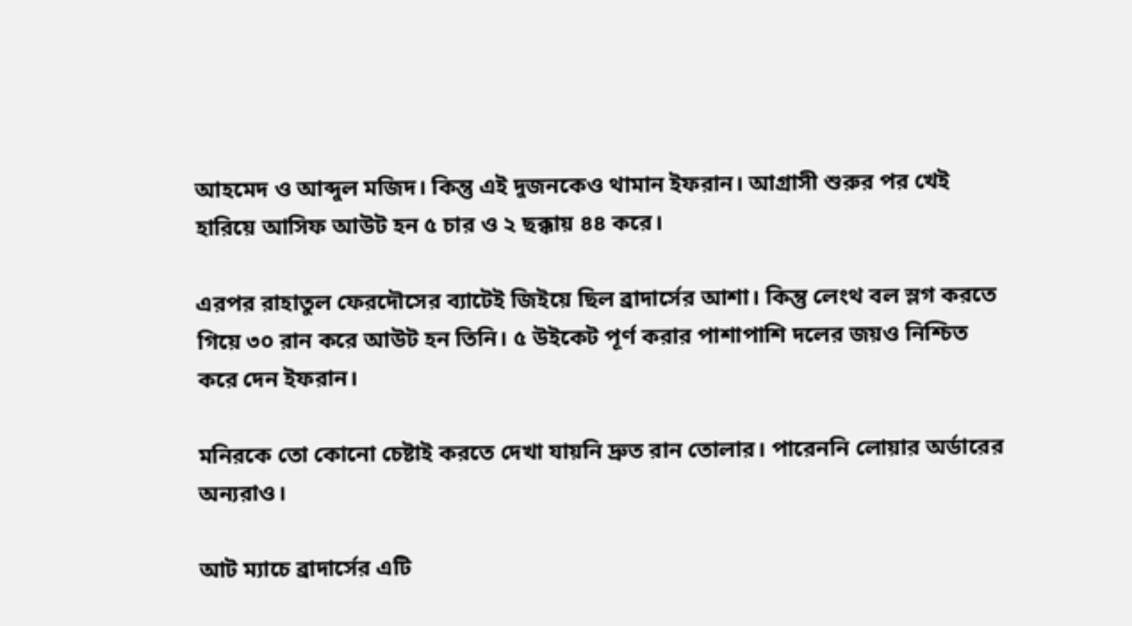আহমেদ ও আব্দুল মজিদ। কিন্তু এই দুজনকেও থামান ইফরান। আগ্রাসী শুরুর পর খেই হারিয়ে আসিফ আউট হন ৫ চার ও ২ ছক্কায় ৪৪ করে।

এরপর রাহাতুল ফেরদৌসের ব্যাটেই জিইয়ে ছিল ব্রাদার্সের আশা। কিন্তু লেংথ বল স্লগ করতে গিয়ে ৩০ রান করে আউট হন তিনি। ৫ উইকেট পূর্ণ করার পাশাপাশি দলের জয়ও নিশ্চিত করে দেন ইফরান।

মনিরকে তো কোনো চেষ্টাই করতে দেখা যায়নি দ্রুত রান তোলার। পারেননি লোয়ার অর্ডারের অন্যরাও।

আট ম্যাচে ব্রাদার্সের এটি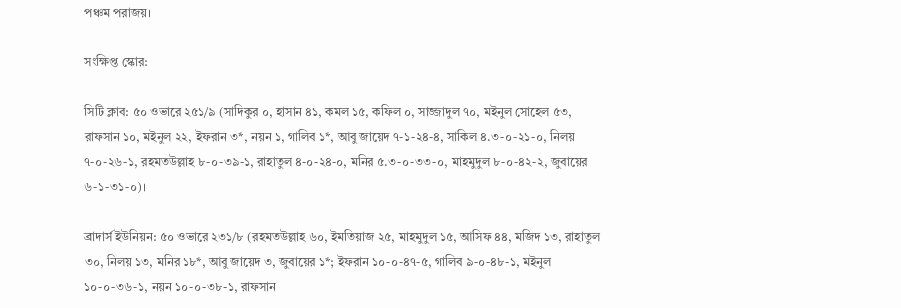পঞ্চম পরাজয়।

সংক্ষিপ্ত স্কোর:

সিটি ক্লাব: ৫০ ওভারে ২৫১/৯ (সাদিকুর ০, হাসান ৪১, কমল ১৫, কফিল ০, সাজ্জাদুল ৭০, মইনুল সোহেল ৫৩, রাফসান ১০, মইনুল ২২, ইফরান ৩*, নয়ন ১, গালিব ১*, আবু জায়েদ ৭-১-২৪-৪, সাকিল ৪.৩-০-২১-০, নিলয় ৭-০-২৬-১, রহমতউল্লাহ ৮-০-৩৯-১, রাহাতুল ৪-০-২৪-০, মনির ৫.৩-০-৩৩-০, মাহমুদুল ৮-০-৪২-২, জুবায়ের ৬-১-৩১-০)।

ব্রাদার্স ইউনিয়ন: ৫০ ওভারে ২৩১/৮ (রহমতউল্লাহ ৬০, ইমতিয়াজ ২৫, মাহমুদুল ১৫, আসিফ ৪৪, মজিদ ১৩, রাহাতুল ৩০, নিলয় ১৩, মনির ১৮*, আবু জায়েদ ৩, জুবায়ের ১*; ইফরান ১০-০-৪৭-৫, গালিব ৯-০-৪৮-১, মইনুল ১০-০-৩৬-১, নয়ন ১০-০-৩৮-১, রাফসান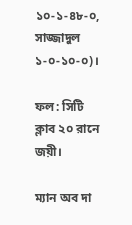১০-১-৪৮-০, সাজ্জাদুল ১-০-১০-০)।

ফল: সিটি ক্লাব ২০ রানে জয়ী।

ম্যান অব দা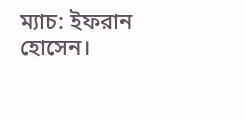ম্যাচ: ইফরান হোসেন।